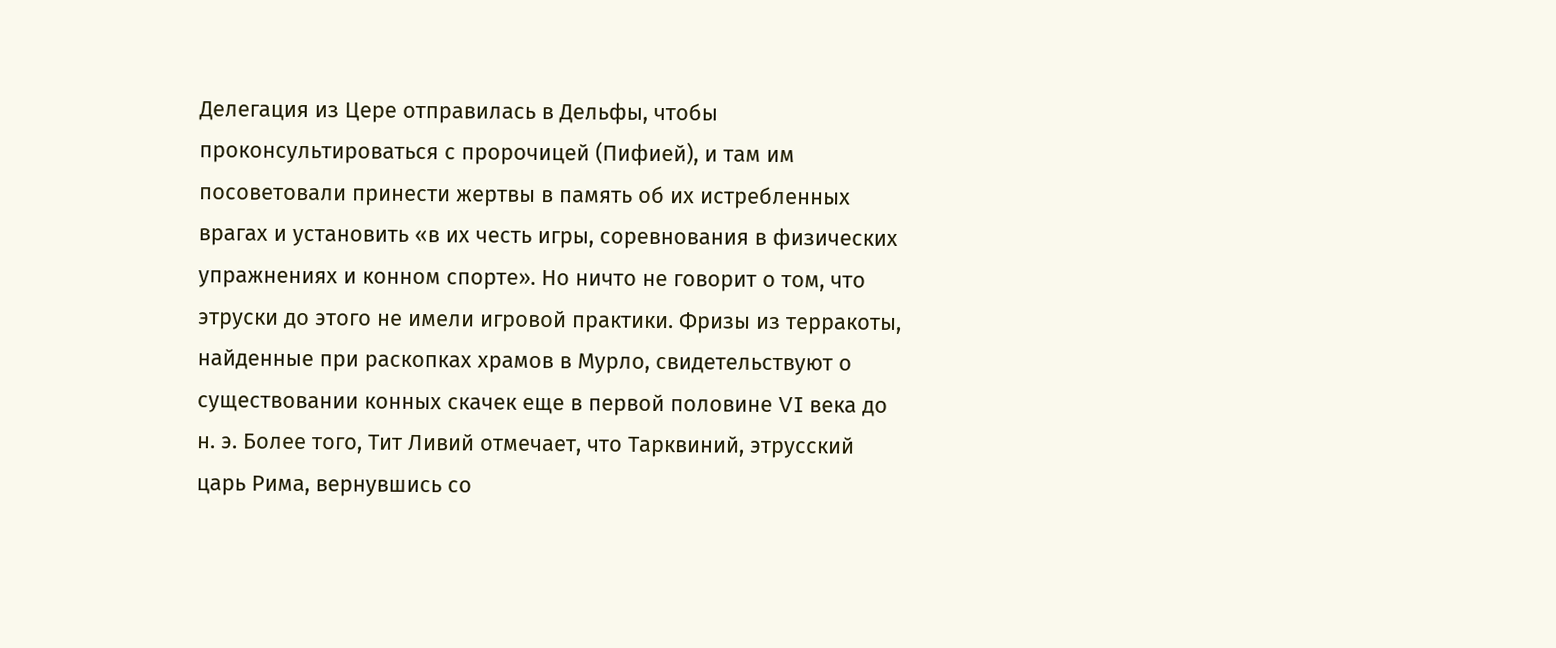Делегация из Цере отправилась в Дельфы, чтобы проконсультироваться с пророчицей (Пифией), и там им посоветовали принести жертвы в память об их истребленных врагах и установить «в их честь игры, соревнования в физических упражнениях и конном спорте». Но ничто не говорит о том, что этруски до этого не имели игровой практики. Фризы из терракоты, найденные при раскопках храмов в Мурло, свидетельствуют о существовании конных скачек еще в первой половине VI века до н. э. Более того, Тит Ливий отмечает, что Тарквиний, этрусский царь Рима, вернувшись со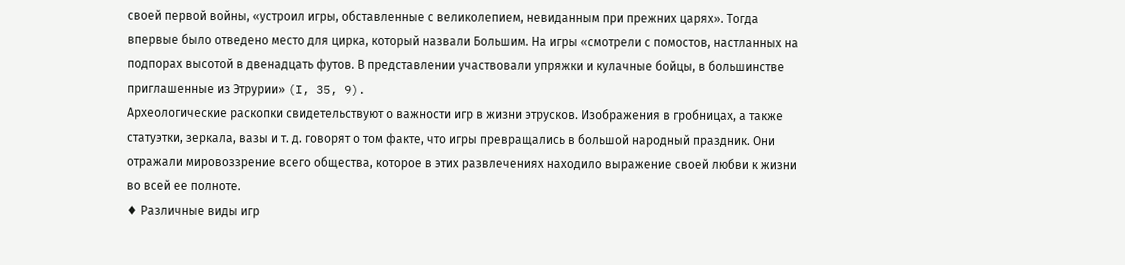своей первой войны, «устроил игры, обставленные с великолепием, невиданным при прежних царях». Тогда впервые было отведено место для цирка, который назвали Большим. На игры «смотрели с помостов, настланных на подпорах высотой в двенадцать футов. В представлении участвовали упряжки и кулачные бойцы, в большинстве приглашенные из Этрурии» (I, 35, 9).
Археологические раскопки свидетельствуют о важности игр в жизни этрусков. Изображения в гробницах, а также статуэтки, зеркала, вазы и т. д. говорят о том факте, что игры превращались в большой народный праздник. Они отражали мировоззрение всего общества, которое в этих развлечениях находило выражение своей любви к жизни во всей ее полноте.
♦ Различные виды игр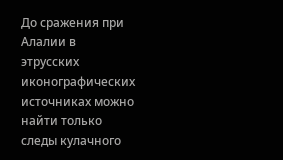До сражения при Алалии в этрусских иконографических источниках можно найти только следы кулачного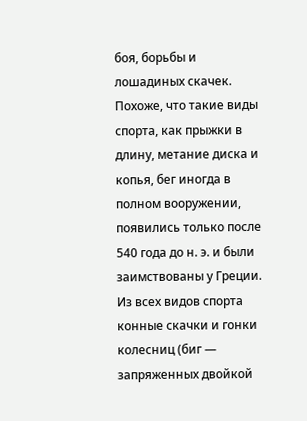боя, борьбы и лошадиных скачек. Похоже, что такие виды спорта, как прыжки в длину, метание диска и копья, бег иногда в полном вооружении, появились только после 540 года до н. э. и были заимствованы у Греции.
Из всех видов спорта конные скачки и гонки колесниц (биг — запряженных двойкой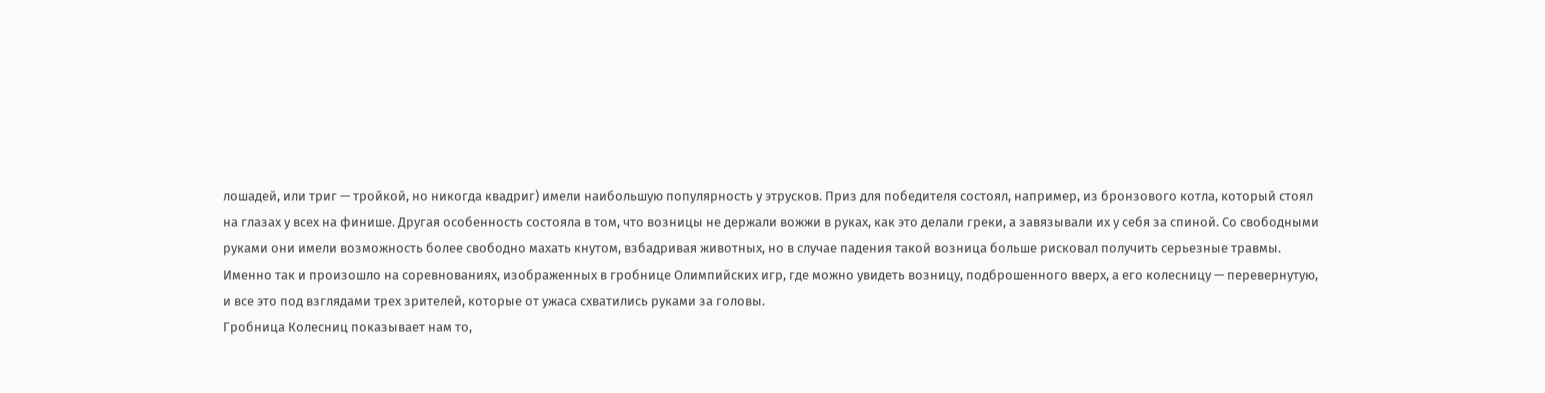лошадей, или триг — тройкой, но никогда квадриг) имели наибольшую популярность у этрусков. Приз для победителя состоял, например, из бронзового котла, который стоял на глазах у всех на финише. Другая особенность состояла в том, что возницы не держали вожжи в руках, как это делали греки, а завязывали их у себя за спиной. Со свободными руками они имели возможность более свободно махать кнутом, взбадривая животных, но в случае падения такой возница больше рисковал получить серьезные травмы.
Именно так и произошло на соревнованиях, изображенных в гробнице Олимпийских игр, где можно увидеть возницу, подброшенного вверх, а его колесницу — перевернутую, и все это под взглядами трех зрителей, которые от ужаса схватились руками за головы.
Гробница Колесниц показывает нам то,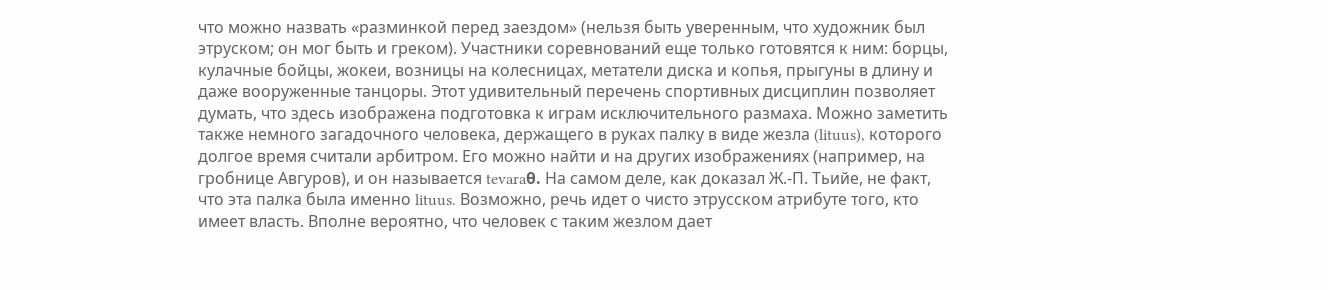что можно назвать «разминкой перед заездом» (нельзя быть уверенным, что художник был этруском; он мог быть и греком). Участники соревнований еще только готовятся к ним: борцы, кулачные бойцы, жокеи, возницы на колесницах, метатели диска и копья, прыгуны в длину и даже вооруженные танцоры. Этот удивительный перечень спортивных дисциплин позволяет думать, что здесь изображена подготовка к играм исключительного размаха. Можно заметить также немного загадочного человека, держащего в руках палку в виде жезла (lituus), которого долгое время считали арбитром. Его можно найти и на других изображениях (например, на гробнице Авгуров), и он называется tevaraθ. На самом деле, как доказал Ж.-П. Тьийе, не факт, что эта палка была именно lituus. Возможно, речь идет о чисто этрусском атрибуте того, кто имеет власть. Вполне вероятно, что человек с таким жезлом дает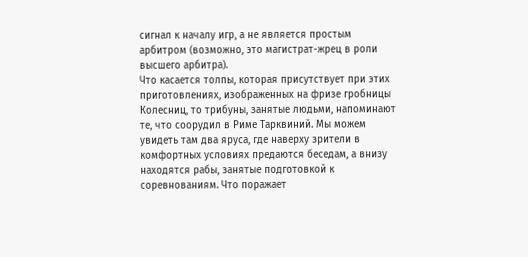сигнал к началу игр, а не является простым арбитром (возможно, это магистрат-жрец в роли высшего арбитра).
Что касается толпы, которая присутствует при этих приготовлениях, изображенных на фризе гробницы Колесниц, то трибуны, занятые людьми, напоминают те, что соорудил в Риме Тарквиний. Мы можем увидеть там два яруса, где наверху зрители в комфортных условиях предаются беседам, а внизу находятся рабы, занятые подготовкой к соревнованиям. Что поражает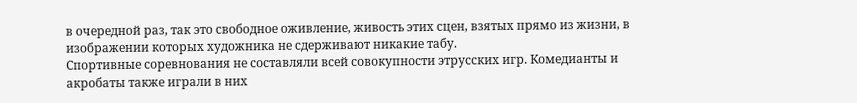в очередной раз, так это свободное оживление, живость этих сцен, взятых прямо из жизни, в изображении которых художника не сдерживают никакие табу.
Спортивные соревнования не составляли всей совокупности этрусских игр. Комедианты и акробаты также играли в них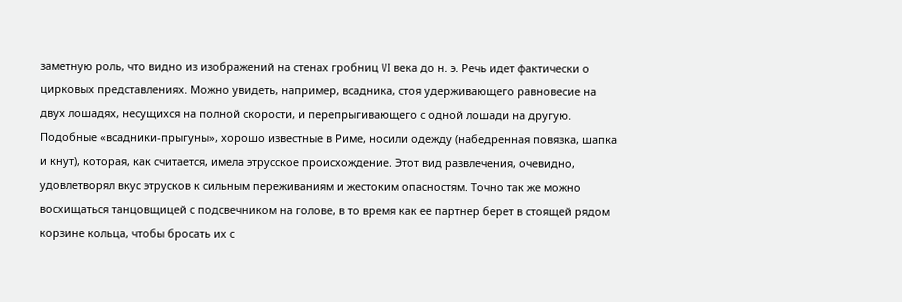заметную роль, что видно из изображений на стенах гробниц VI века до н. э. Речь идет фактически о цирковых представлениях. Можно увидеть, например, всадника, стоя удерживающего равновесие на двух лошадях, несущихся на полной скорости, и перепрыгивающего с одной лошади на другую. Подобные «всадники-прыгуны», хорошо известные в Риме, носили одежду (набедренная повязка, шапка и кнут), которая, как считается, имела этрусское происхождение. Этот вид развлечения, очевидно, удовлетворял вкус этрусков к сильным переживаниям и жестоким опасностям. Точно так же можно восхищаться танцовщицей с подсвечником на голове, в то время как ее партнер берет в стоящей рядом корзине кольца, чтобы бросать их с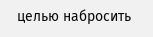целью набросить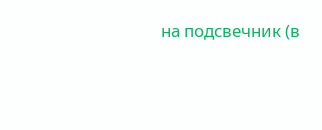на подсвечник (в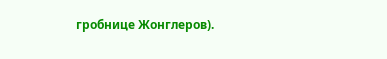гробнице Жонглеров).